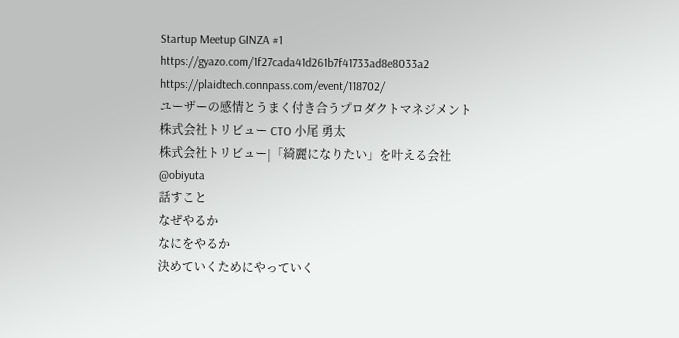Startup Meetup GINZA #1
https://gyazo.com/1f27cada41d261b7f41733ad8e8033a2
https://plaidtech.connpass.com/event/118702/
ユーザーの感情とうまく付き合うプロダクトマネジメント
株式会社トリビュー CTO 小尾 勇太
株式会社トリビュー|「綺麗になりたい」を叶える会社
@obiyuta
話すこと
なぜやるか
なにをやるか
決めていくためにやっていく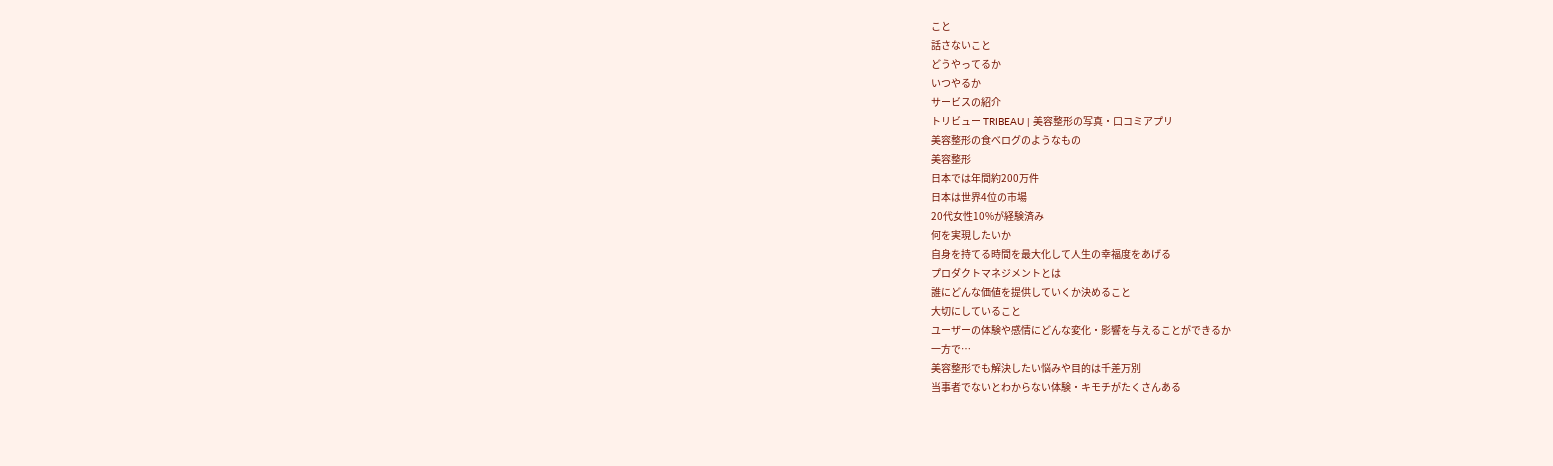こと
話さないこと
どうやってるか
いつやるか
サービスの紹介
トリビュー TRIBEAU | 美容整形の写真・口コミアプリ
美容整形の食べログのようなもの
美容整形
日本では年間約200万件
日本は世界4位の市場
20代女性10%が経験済み
何を実現したいか
自身を持てる時間を最大化して人生の幸福度をあげる
プロダクトマネジメントとは
誰にどんな価値を提供していくか決めること
大切にしていること
ユーザーの体験や感情にどんな変化・影響を与えることができるか
一方で…
美容整形でも解決したい悩みや目的は千差万別
当事者でないとわからない体験・キモチがたくさんある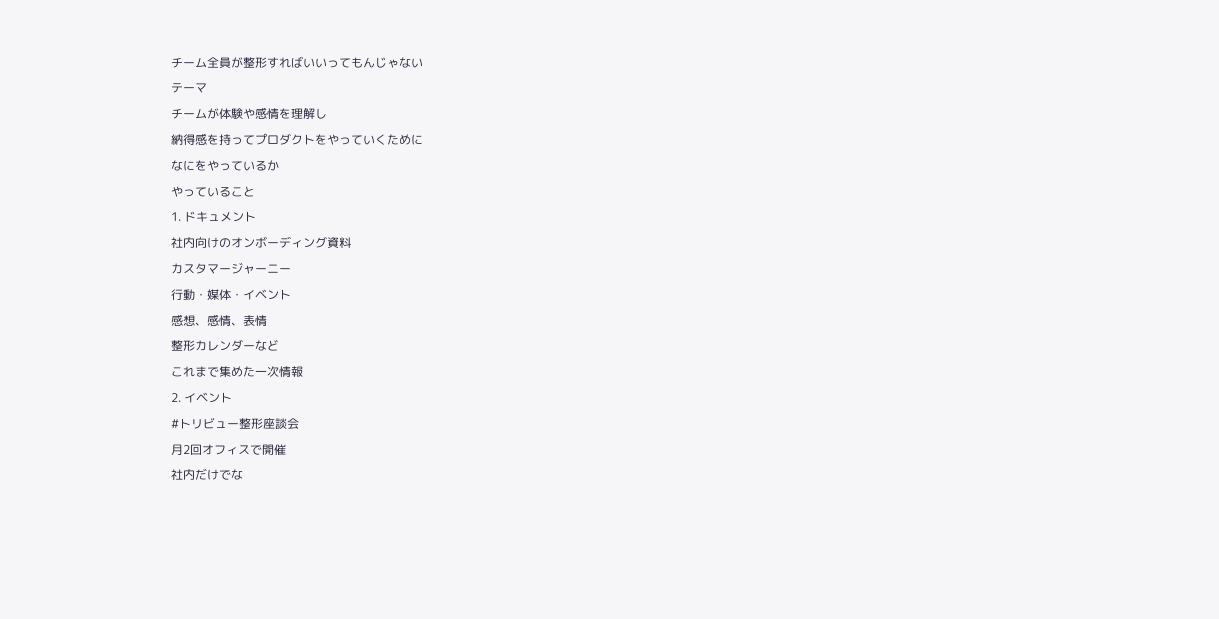チーム全員が整形すればいいってもんじゃない
テーマ
チームが体験や感情を理解し
納得感を持ってプロダクトをやっていくために
なにをやっているか
やっていること
1. ドキュメント
社内向けのオンボーディング資料
カスタマージャーニー
行動・媒体・イベント
感想、感情、表情
整形カレンダーなど
これまで集めた一次情報
2. イベント
#トリビュー整形座談会
月2回オフィスで開催
社内だけでな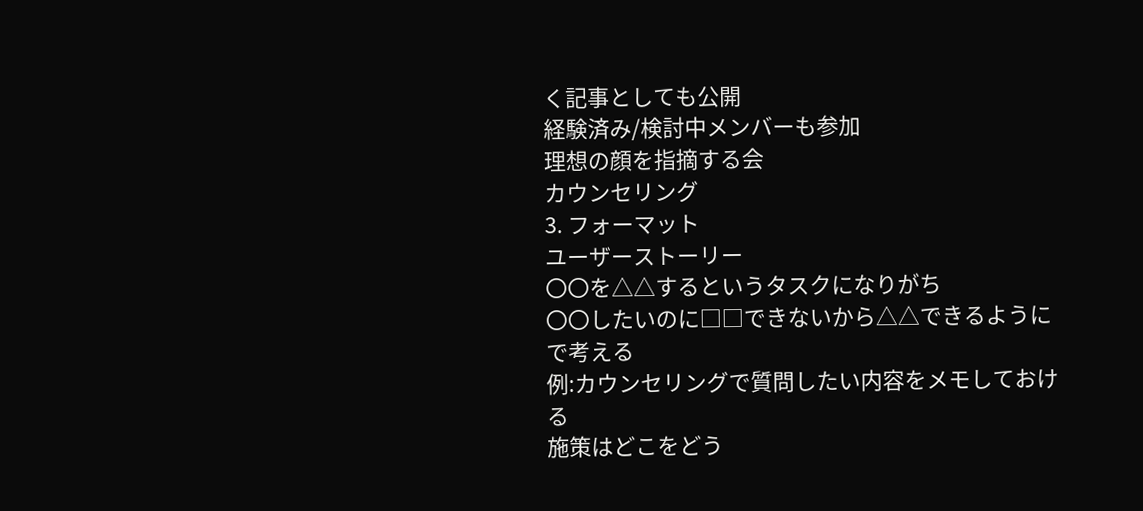く記事としても公開
経験済み/検討中メンバーも参加
理想の顔を指摘する会
カウンセリング
3. フォーマット
ユーザーストーリー
〇〇を△△するというタスクになりがち
〇〇したいのに□□できないから△△できるようにで考える
例:カウンセリングで質問したい内容をメモしておける
施策はどこをどう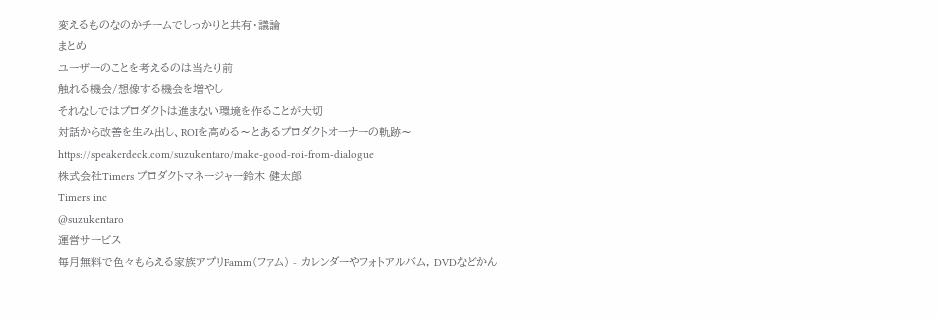変えるものなのかチームでしっかりと共有・議論
まとめ
ユーザーのことを考えるのは当たり前
触れる機会/想像する機会を増やし
それなしではプロダクトは進まない環境を作ることが大切
対話から改善を生み出し、ROIを高める〜とあるプロダクトオーナーの軌跡〜
https://speakerdeck.com/suzukentaro/make-good-roi-from-dialogue
株式会社Timers プロダクトマネージャー鈴木 健太郎
Timers inc
@suzukentaro
運営サービス
毎月無料で色々もらえる家族アプリFamm(ファム) - カレンダーやフォトアルバム, DVDなどかん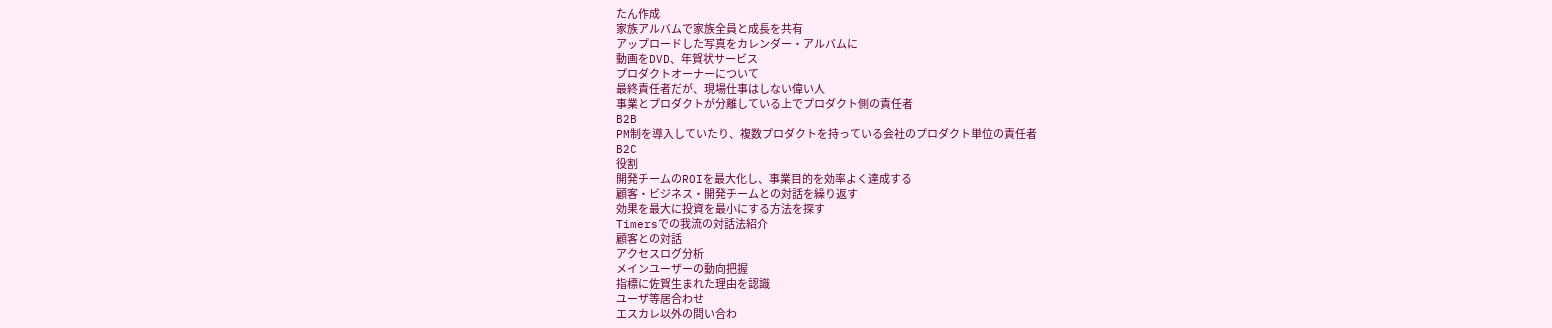たん作成
家族アルバムで家族全員と成長を共有
アップロードした写真をカレンダー・アルバムに
動画をDVD、年賀状サービス
プロダクトオーナーについて
最終責任者だが、現場仕事はしない偉い人
事業とプロダクトが分離している上でプロダクト側の責任者
B2B
PM制を導入していたり、複数プロダクトを持っている会社のプロダクト単位の責任者
B2C
役割
開発チームのROIを最大化し、事業目的を効率よく達成する
顧客・ビジネス・開発チームとの対話を繰り返す
効果を最大に投資を最小にする方法を探す
Timersでの我流の対話法紹介
顧客との対話
アクセスログ分析
メインユーザーの動向把握
指標に佐賀生まれた理由を認識
ユーザ等居合わせ
エスカレ以外の問い合わ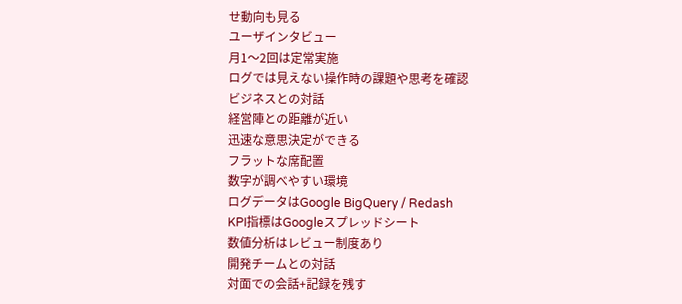せ動向も見る
ユーザインタビュー
月1〜2回は定常実施
ログでは見えない操作時の課題や思考を確認
ビジネスとの対話
経営陣との距離が近い
迅速な意思決定ができる
フラットな席配置
数字が調べやすい環境
ログデータはGoogle BigQuery / Redash
KPI指標はGoogleスプレッドシート
数値分析はレビュー制度あり
開発チームとの対話
対面での会話+記録を残す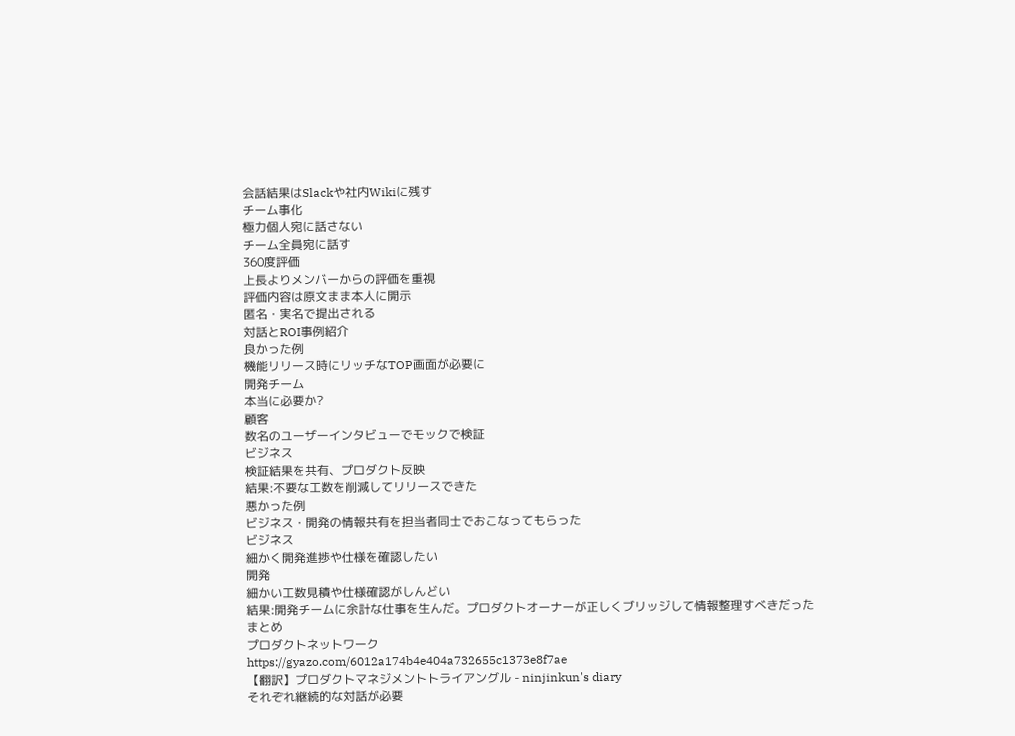会話結果はSlackや社内Wikiに残す
チーム事化
極力個人宛に話さない
チーム全員宛に話す
360度評価
上長よりメンバーからの評価を重視
評価内容は原文まま本人に開示
匿名・実名で提出される
対話とROI事例紹介
良かった例
機能リリース時にリッチなTOP画面が必要に
開発チーム
本当に必要か?
顧客
数名のユーザーインタビューでモックで検証
ビジネス
検証結果を共有、プロダクト反映
結果:不要な工数を削減してリリースできた
悪かった例
ビジネス・開発の情報共有を担当者同士でおこなってもらった
ビジネス
細かく開発進捗や仕様を確認したい
開発
細かい工数見積や仕様確認がしんどい
結果:開発チームに余計な仕事を生んだ。プロダクトオーナーが正しくブリッジして情報整理すべきだった
まとめ
プロダクトネットワーク
https://gyazo.com/6012a174b4e404a732655c1373e8f7ae
【翻訳】プロダクトマネジメントトライアングル - ninjinkun's diary
それぞれ継続的な対話が必要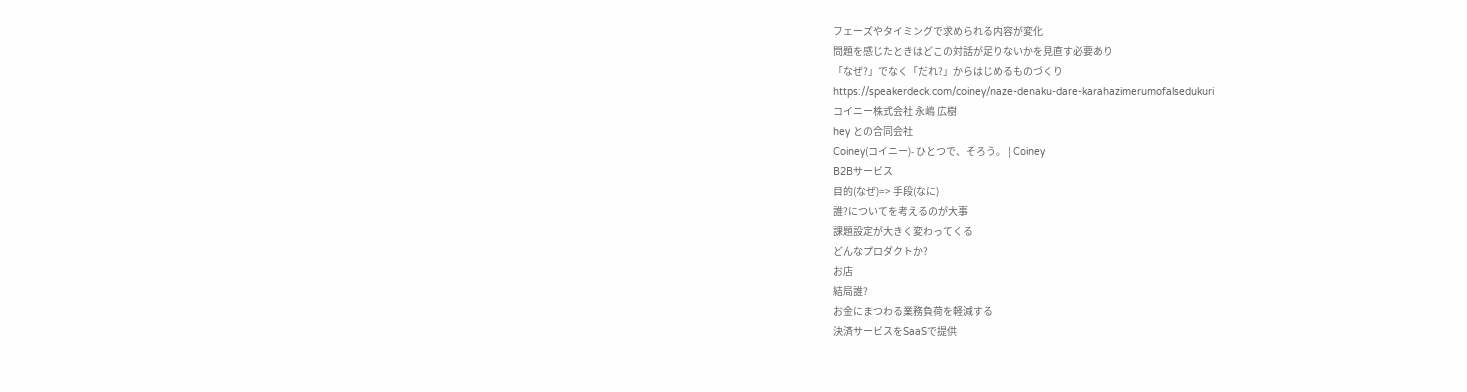フェーズやタイミングで求められる内容が変化
問題を感じたときはどこの対話が足りないかを見直す必要あり
「なぜ?」でなく「だれ?」からはじめるものづくり
https://speakerdeck.com/coiney/naze-denaku-dare-karahazimerumofalsedukuri
コイニー株式会社 永嶋 広樹
hey との合同会社
Coiney(コイニー)- ひとつで、そろう。 | Coiney
B2Bサービス
目的(なぜ)=> 手段(なに)
誰?についてを考えるのが大事
課題設定が大きく変わってくる
どんなプロダクトか?
お店
結局誰?
お金にまつわる業務負荷を軽減する
決済サービスをSaaSで提供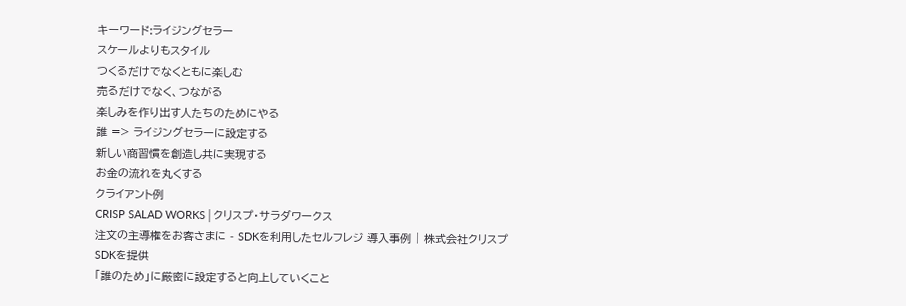キーワード:ライジングセラー
スケールよりもスタイル
つくるだけでなくともに楽しむ
売るだけでなく、つながる
楽しみを作り出す人たちのためにやる
誰 => ライジングセラーに設定する
新しい商習慣を創造し共に実現する
お金の流れを丸くする
クライアント例
CRISP SALAD WORKS│クリスプ・サラダワークス
注文の主導権をお客さまに - SDKを利用したセルフレジ 導入事例 | 株式会社クリスプ
SDKを提供
「誰のため」に厳密に設定すると向上していくこと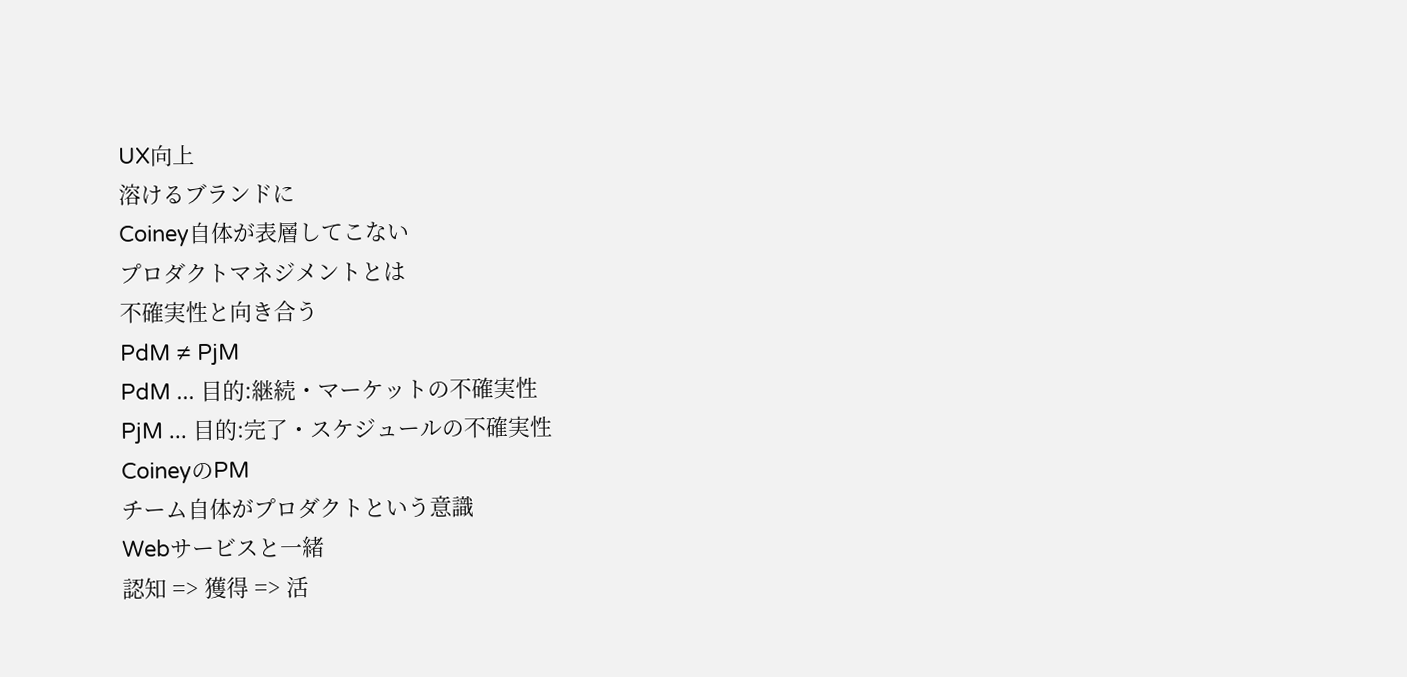UX向上
溶けるブランドに
Coiney自体が表層してこない
プロダクトマネジメントとは
不確実性と向き合う
PdM ≠ PjM
PdM ... 目的:継続・マーケットの不確実性
PjM ... 目的:完了・スケジュールの不確実性
CoineyのPM
チーム自体がプロダクトという意識
Webサービスと一緒
認知 => 獲得 => 活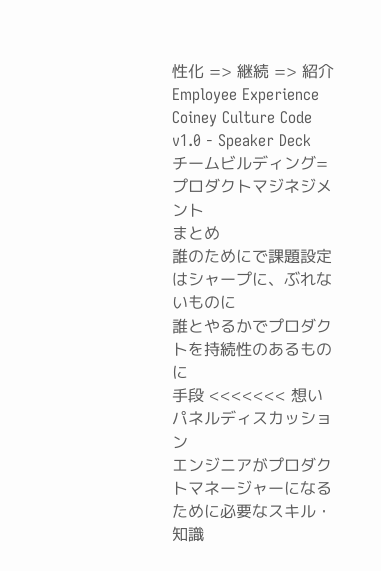性化 => 継続 => 紹介
Employee Experience
Coiney Culture Code v1.0 - Speaker Deck
チームビルディング=プロダクトマジネジメント
まとめ
誰のためにで課題設定はシャープに、ぶれないものに
誰とやるかでプロダクトを持続性のあるものに
手段 <<<<<<< 想い
パネルディスカッション
エンジニアがプロダクトマネージャーになるために必要なスキル・知識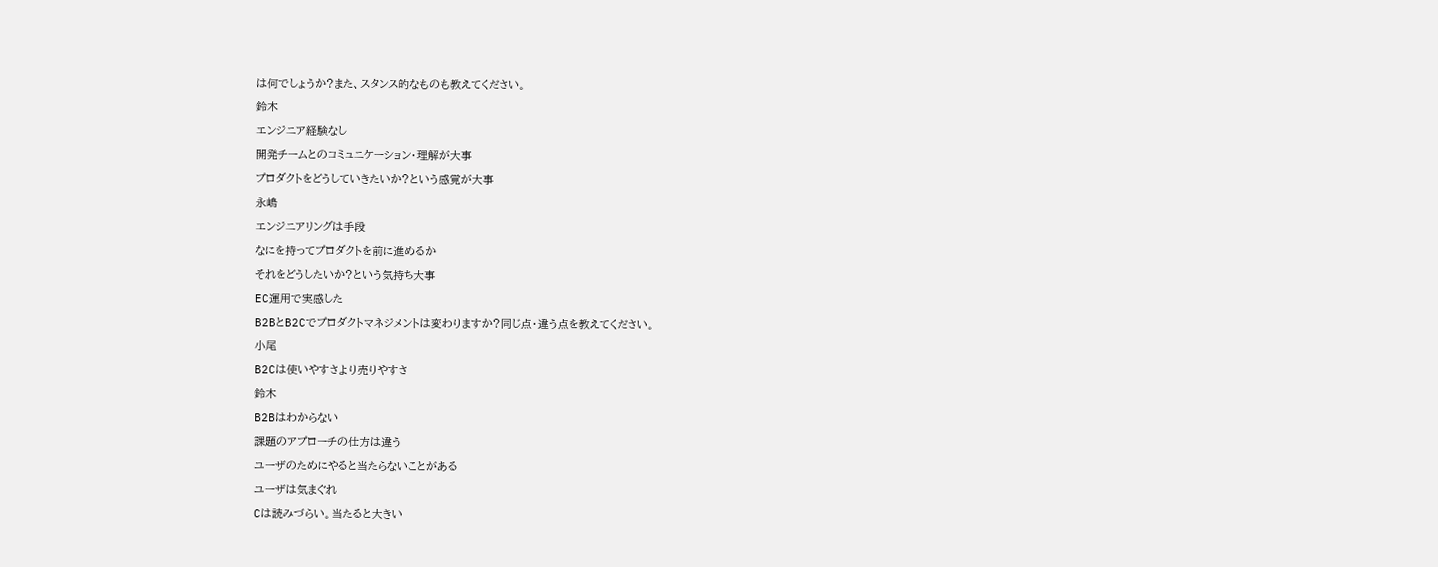は何でしょうか?また、スタンス的なものも教えてください。
鈴木
エンジニア経験なし
開発チームとのコミュニケーション・理解が大事
プロダクトをどうしていきたいか?という感覚が大事
永嶋
エンジニアリングは手段
なにを持ってプロダクトを前に進めるか
それをどうしたいか?という気持ち大事
EC運用で実感した
B2BとB2Cでプロダクトマネジメントは変わりますか?同じ点・違う点を教えてください。
小尾
B2Cは使いやすさより売りやすさ
鈴木
B2Bはわからない
課題のアプローチの仕方は違う
ユーザのためにやると当たらないことがある
ユーザは気まぐれ
Cは読みづらい。当たると大きい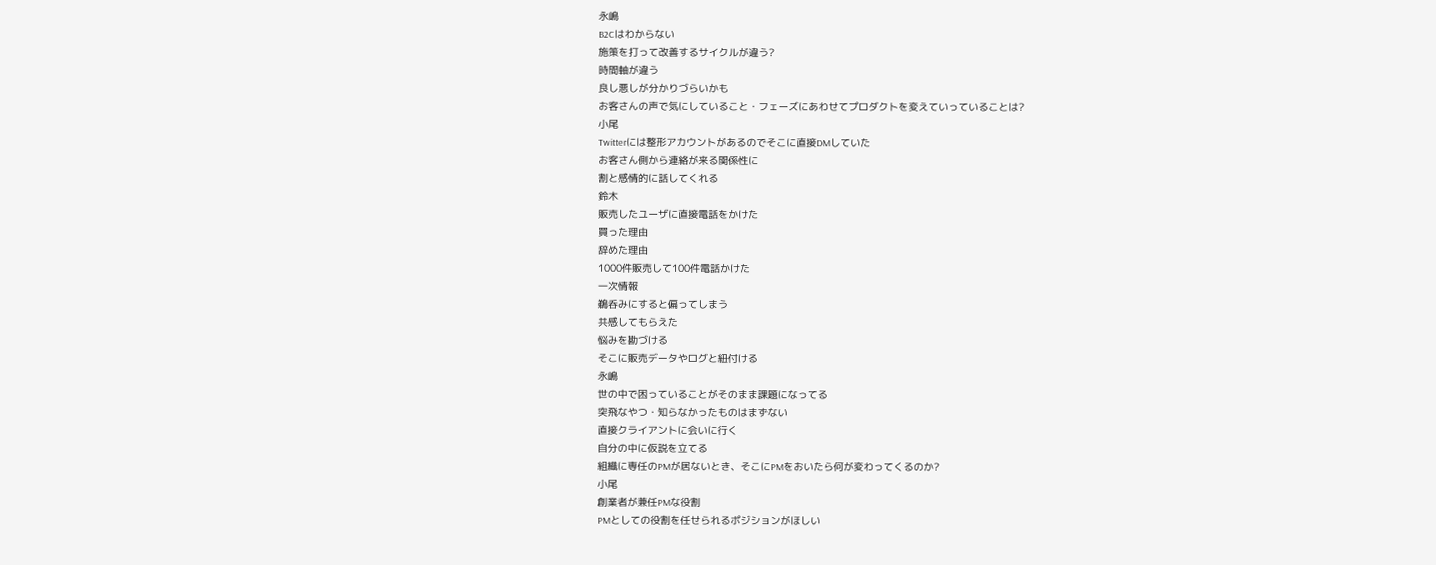永嶋
B2Cはわからない
施策を打って改善するサイクルが違う?
時間軸が違う
良し悪しが分かりづらいかも
お客さんの声で気にしていること・フェーズにあわせてプロダクトを変えていっていることは?
小尾
Twitterには整形アカウントがあるのでそこに直接DMしていた
お客さん側から連絡が来る関係性に
割と感情的に話してくれる
鈴木
販売したユーザに直接電話をかけた
買った理由
辞めた理由
1000件販売して100件電話かけた
一次情報
鵜呑みにすると偏ってしまう
共感してもらえた
悩みを勘づける
そこに販売データやログと紐付ける
永嶋
世の中で困っていることがそのまま課題になってる
突飛なやつ・知らなかったものはまずない
直接クライアントに会いに行く
自分の中に仮説を立てる
組織に専任のPMが居ないとき、そこにPMをおいたら何が変わってくるのか?
小尾
創業者が兼任PMな役割
PMとしての役割を任せられるポジションがほしい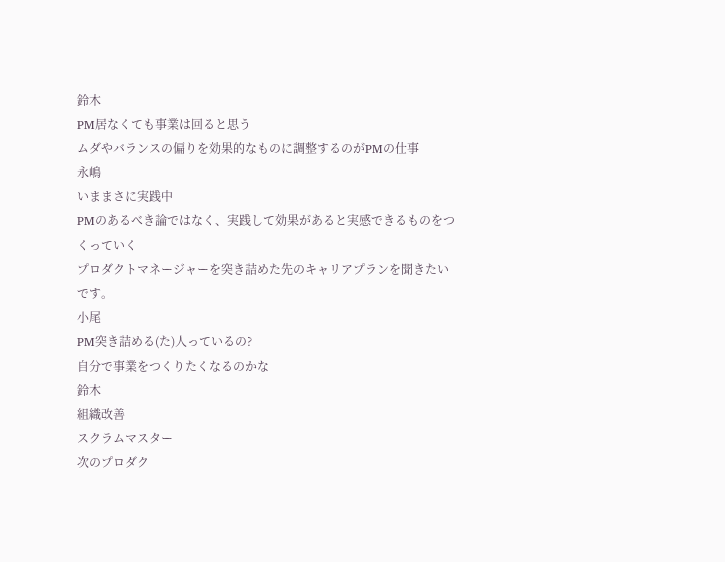鈴木
PM居なくても事業は回ると思う
ムダやバランスの偏りを効果的なものに調整するのがPMの仕事
永嶋
いままさに実践中
PMのあるべき論ではなく、実践して効果があると実感できるものをつくっていく
プロダクトマネージャーを突き詰めた先のキャリアプランを聞きたいです。
小尾
PM突き詰める(た)人っているの?
自分で事業をつくりたくなるのかな
鈴木
組織改善
スクラムマスター
次のプロダク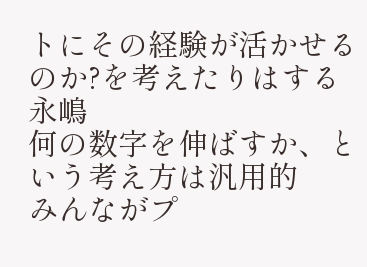トにその経験が活かせるのか?を考えたりはする
永嶋
何の数字を伸ばすか、という考え方は汎用的
みんながプ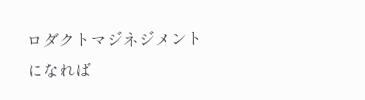ロダクトマジネジメントになれば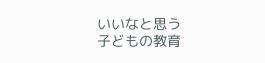いいなと思う
子どもの教育